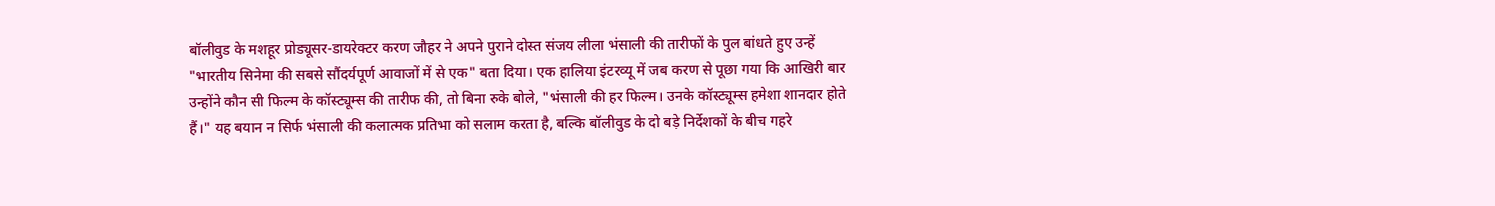बॉलीवुड के मशहूर प्रोड्यूसर-डायरेक्टर करण जौहर ने अपने पुराने दोस्त संजय लीला भंसाली की तारीफों के पुल बांधते हुए उन्हें "भारतीय सिनेमा की सबसे सौंदर्यपूर्ण आवाजों में से एक" बता दिया। एक हालिया इंटरव्यू में जब करण से पूछा गया कि आखिरी बार उन्होंने कौन सी फिल्म के कॉस्ट्यूम्स की तारीफ की, तो बिना रुके बोले, "भंसाली की हर फिल्म। उनके कॉस्ट्यूम्स हमेशा शानदार होते हैं।" यह बयान न सिर्फ भंसाली की कलात्मक प्रतिभा को सलाम करता है, बल्कि बॉलीवुड के दो बड़े निर्देशकों के बीच गहरे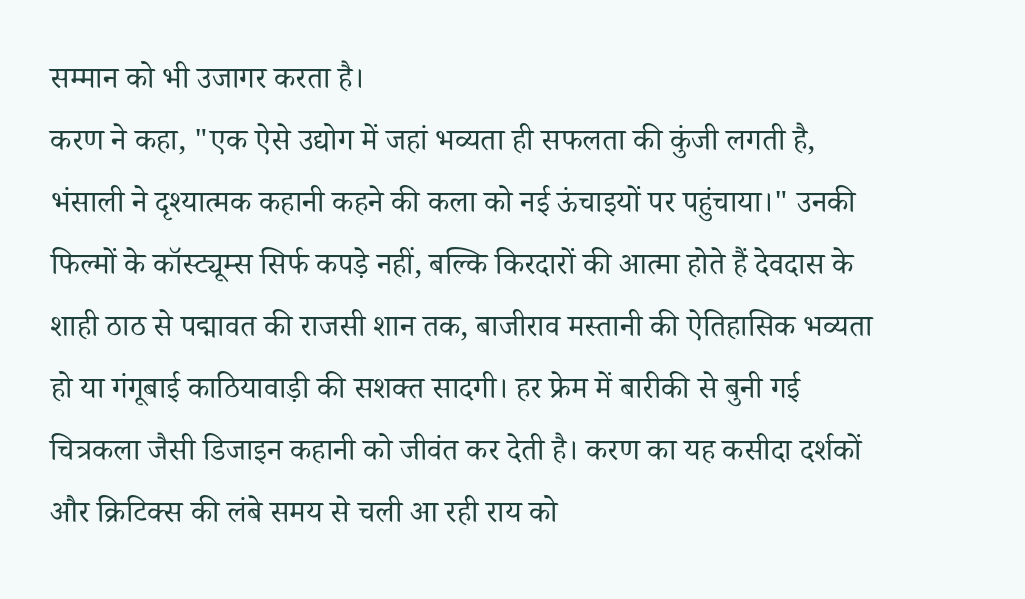सम्मान को भी उजागर करता है।
करण ने कहा, "एक ऐसे उद्योग में जहां भव्यता ही सफलता की कुंजी लगती है, भंसाली ने दृश्यात्मक कहानी कहने की कला को नई ऊंचाइयों पर पहुंचाया।" उनकी फिल्मों के कॉस्ट्यूम्स सिर्फ कपड़े नहीं, बल्कि किरदारों की आत्मा होते हैं देवदास के शाही ठाठ से पद्मावत की राजसी शान तक, बाजीराव मस्तानी की ऐतिहासिक भव्यता हो या गंगूबाई काठियावाड़ी की सशक्त सादगी। हर फ्रेम में बारीकी से बुनी गई चित्रकला जैसी डिजाइन कहानी को जीवंत कर देती है। करण का यह कसीदा दर्शकों और क्रिटिक्स की लंबे समय से चली आ रही राय को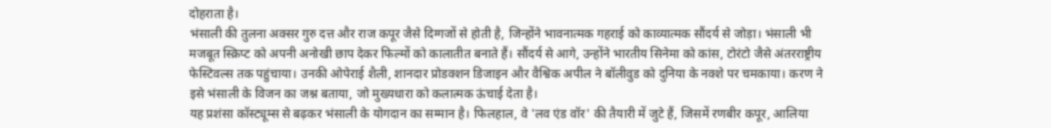दोहराता है।
भंसाली की तुलना अक्सर गुरु दत्त और राज कपूर जैसे दिग्गजों से होती है, जिन्होंने भावनात्मक गहराई को काव्यात्मक सौंदर्य से जोड़ा। भंसाली भी मजबूत स्क्रिप्ट को अपनी अनोखी छाप देकर फिल्मों को कालातीत बनाते हैं। सौंदर्य से आगे, उन्होंने भारतीय सिनेमा को कांस, टोरंटो जैसे अंतरराष्ट्रीय फेस्टिवल्स तक पहुंचाया। उनकी ओपेराई शैली, शानदार प्रोडक्शन डिजाइन और वैश्विक अपील ने बॉलीवुड को दुनिया के नक्शे पर चमकाया। करण ने इसे भंसाली के विजन का जश्न बताया, जो मुख्यधारा को कलात्मक ऊंचाई देता है।
यह प्रशंसा कॉस्ट्यूम्स से बढ़कर भंसाली के योगदान का सम्मान है। फिलहाल, वे 'लव एंड वॉर' की तैयारी में जुटे हैं, जिसमें रणबीर कपूर, आलिया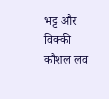भट्ट और विक्की कौशल लव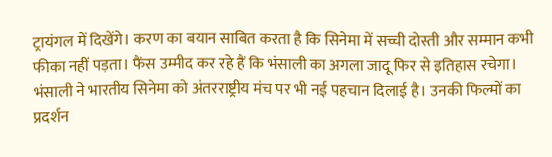ट्रायंगल में दिखेंगे। करण का बयान साबित करता है कि सिनेमा में सच्ची दोस्ती और सम्मान कभी फीका नहीं पड़ता। फैंस उम्मीद कर रहे हैं कि भंसाली का अगला जादू फिर से इतिहास रचेगा।
भंसाली ने भारतीय सिनेमा को अंतरराष्ट्रीय मंच पर भी नई पहचान दिलाई है। उनकी फिल्मों का प्रदर्शन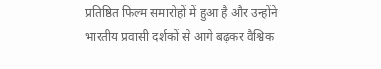प्रतिष्ठित फिल्म समारोहों में हुआ है और उन्होंने भारतीय प्रवासी दर्शकों से आगे बढ़कर वैश्विक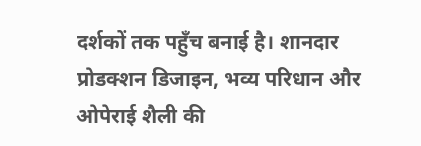दर्शकों तक पहुँच बनाई है। शानदार प्रोडक्शन डिजाइन, भव्य परिधान और ओपेराई शैली की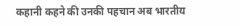कहानी कहने की उनकी पहचान अब भारतीय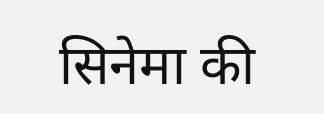सिनेमा की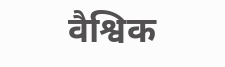वैश्विक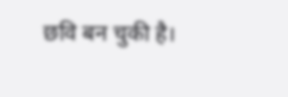छवि बन चुकी है।